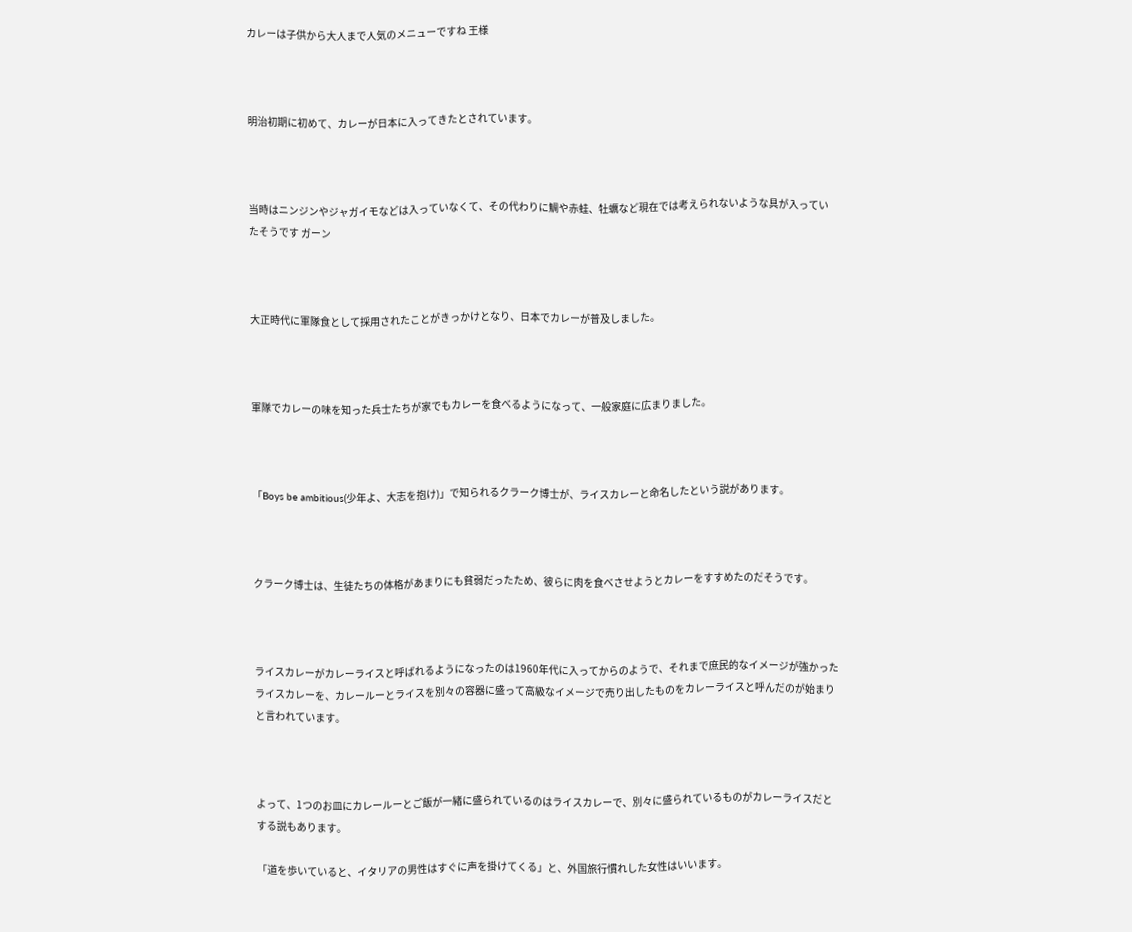カレーは子供から大人まで人気のメニューですね 王様



明治初期に初めて、カレーが日本に入ってきたとされています。



当時はニンジンやジャガイモなどは入っていなくて、その代わりに鯛や赤蛙、牡蠣など現在では考えられないような具が入っていたそうです ガーン



大正時代に軍隊食として採用されたことがきっかけとなり、日本でカレーが普及しました。



軍隊でカレーの味を知った兵士たちが家でもカレーを食べるようになって、一般家庭に広まりました。



「Boys be ambitious(少年よ、大志を抱け)」で知られるクラーク博士が、ライスカレーと命名したという説があります。



クラーク博士は、生徒たちの体格があまりにも貧弱だったため、彼らに肉を食べさせようとカレーをすすめたのだそうです。



ライスカレーがカレーライスと呼ばれるようになったのは1960年代に入ってからのようで、それまで庶民的なイメージが強かったライスカレーを、カレールーとライスを別々の容器に盛って高級なイメージで売り出したものをカレーライスと呼んだのが始まりと言われています。



よって、1つのお皿にカレールーとご飯が一緒に盛られているのはライスカレーで、別々に盛られているものがカレーライスだとする説もあります。

「道を歩いていると、イタリアの男性はすぐに声を掛けてくる」と、外国旅行慣れした女性はいいます。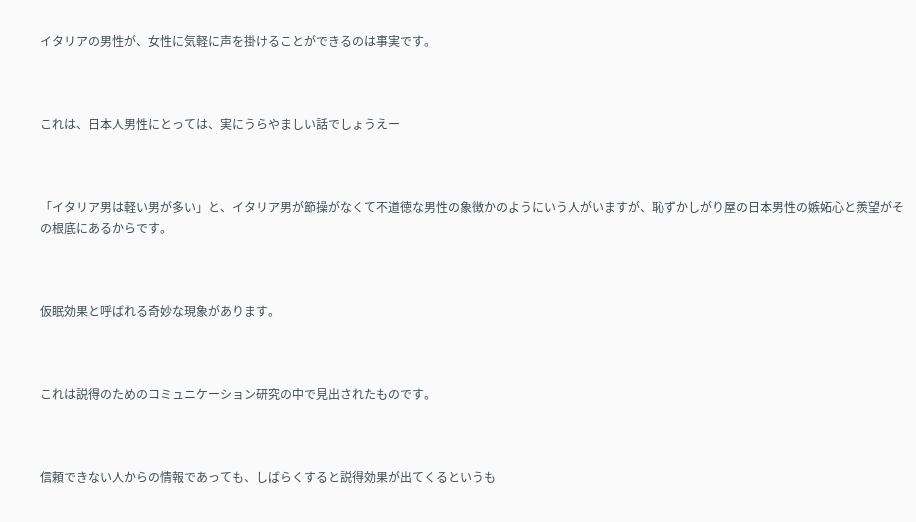イタリアの男性が、女性に気軽に声を掛けることができるのは事実です。



これは、日本人男性にとっては、実にうらやましい話でしょうえー



「イタリア男は軽い男が多い」と、イタリア男が節操がなくて不道徳な男性の象徴かのようにいう人がいますが、恥ずかしがり屋の日本男性の嫉妬心と羨望がその根底にあるからです。



仮眠効果と呼ばれる奇妙な現象があります。



これは説得のためのコミュニケーション研究の中で見出されたものです。



信頼できない人からの情報であっても、しばらくすると説得効果が出てくるというも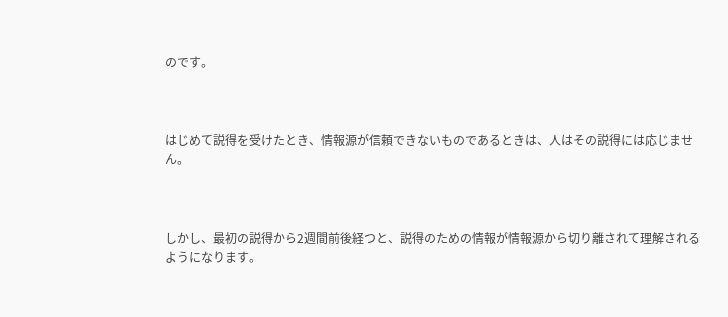のです。



はじめて説得を受けたとき、情報源が信頼できないものであるときは、人はその説得には応じません。



しかし、最初の説得から2週間前後経つと、説得のための情報が情報源から切り離されて理解されるようになります。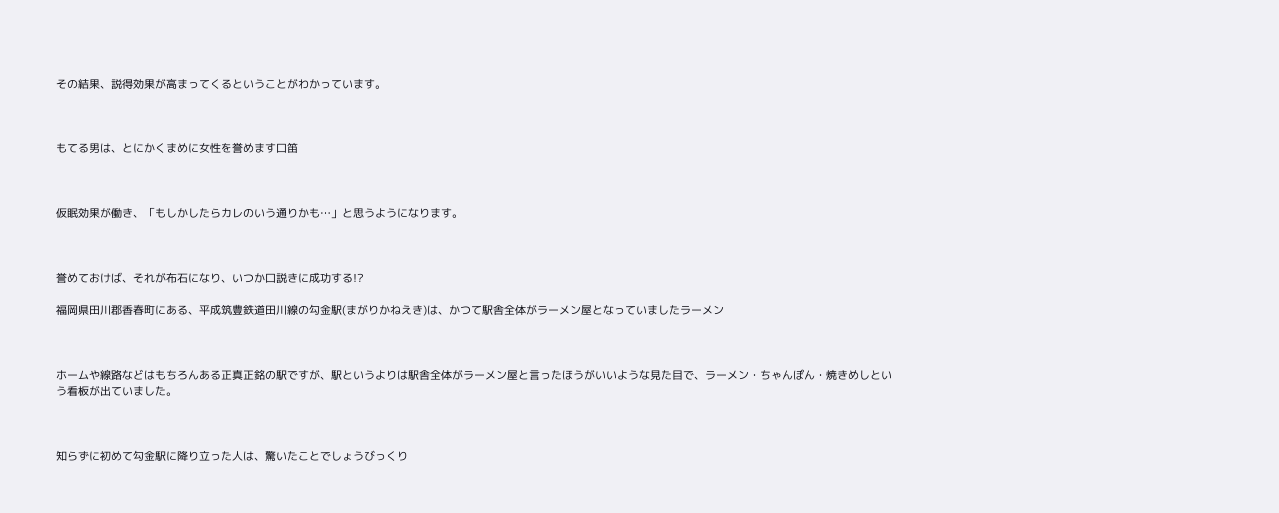その結果、説得効果が高まってくるということがわかっています。



もてる男は、とにかくまめに女性を誉めます口笛



仮眠効果が働き、「もしかしたらカレのいう通りかも…」と思うようになります。



誉めておけば、それが布石になり、いつか口説きに成功する!?

福岡県田川郡香春町にある、平成筑豊鉄道田川線の勾金駅(まがりかねえき)は、かつて駅舎全体がラーメン屋となっていましたラーメン



ホームや線路などはもちろんある正真正銘の駅ですが、駅というよりは駅舎全体がラーメン屋と言ったほうがいいような見た目で、ラーメン・ちゃんぽん・焼きめしという看板が出ていました。



知らずに初めて勾金駅に降り立った人は、驚いたことでしょうびっくり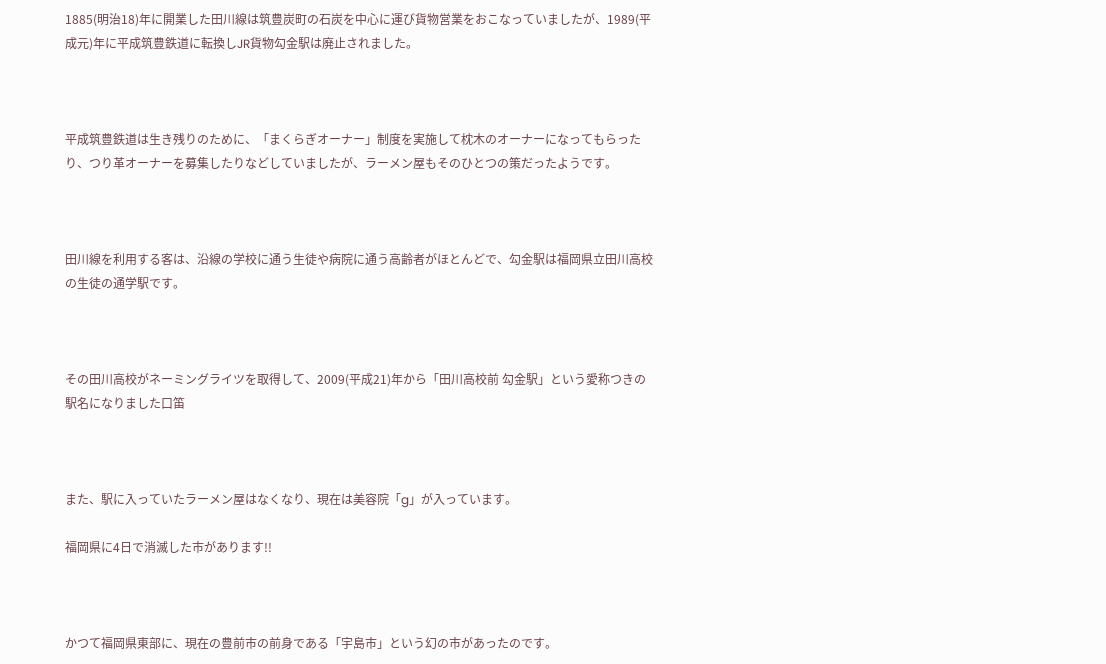1885(明治18)年に開業した田川線は筑豊炭町の石炭を中心に運び貨物営業をおこなっていましたが、1989(平成元)年に平成筑豊鉄道に転換しJR貨物勾金駅は廃止されました。



平成筑豊鉄道は生き残りのために、「まくらぎオーナー」制度を実施して枕木のオーナーになってもらったり、つり革オーナーを募集したりなどしていましたが、ラーメン屋もそのひとつの策だったようです。



田川線を利用する客は、沿線の学校に通う生徒や病院に通う高齢者がほとんどで、勾金駅は福岡県立田川高校の生徒の通学駅です。



その田川高校がネーミングライツを取得して、2009(平成21)年から「田川高校前 勾金駅」という愛称つきの駅名になりました口笛



また、駅に入っていたラーメン屋はなくなり、現在は美容院「g」が入っています。

福岡県に4日で消滅した市があります!!



かつて福岡県東部に、現在の豊前市の前身である「宇島市」という幻の市があったのです。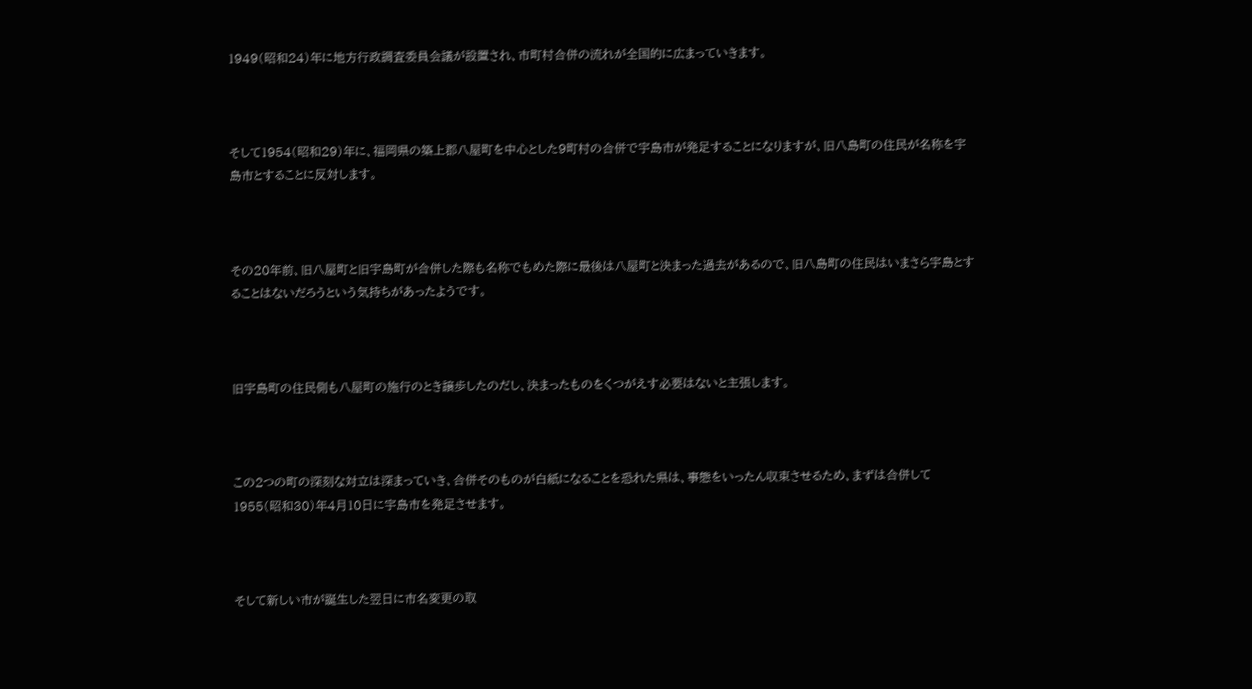1949(昭和24)年に地方行政調査委員会議が設置され、市町村合併の流れが全国的に広まっていきます。



そして1954(昭和29)年に、福岡県の築上郡八屋町を中心とした9町村の合併で宇島市が発足することになりますが、旧八島町の住民が名称を宇島市とすることに反対します。



その20年前、旧八屋町と旧宇島町が合併した際も名称でもめた際に最後は八屋町と決まった過去があるので、旧八島町の住民はいまさら宇島とすることはないだろうという気持ちがあったようです。



旧宇島町の住民側も八屋町の施行のとき譲歩したのだし、決まったものをくつがえす必要はないと主張します。



この2つの町の深刻な対立は深まっていき、合併そのものが白紙になることを恐れた県は、事態をいったん収束させるため、まずは合併して1955(昭和30)年4月10日に宇島市を発足させます。



そして新しい市が誕生した翌日に市名変更の取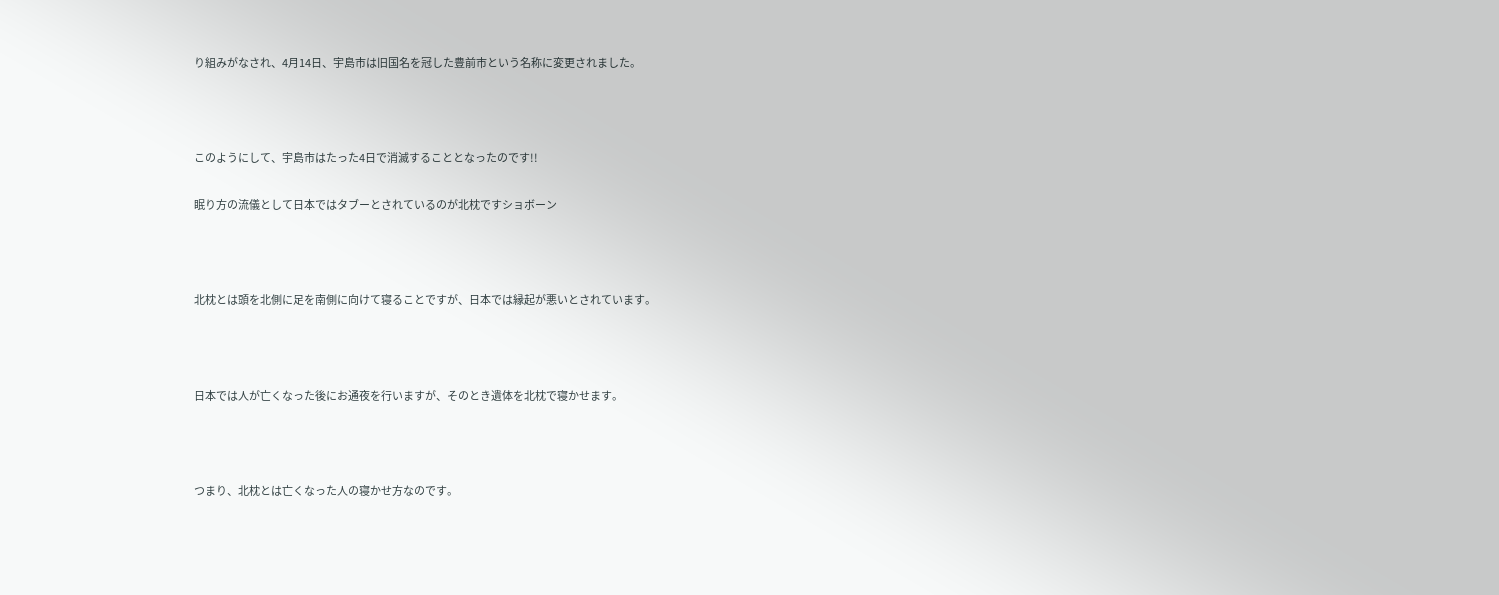り組みがなされ、4月14日、宇島市は旧国名を冠した豊前市という名称に変更されました。



このようにして、宇島市はたった4日で消滅することとなったのです!!

眠り方の流儀として日本ではタブーとされているのが北枕ですショボーン



北枕とは頭を北側に足を南側に向けて寝ることですが、日本では縁起が悪いとされています。



日本では人が亡くなった後にお通夜を行いますが、そのとき遺体を北枕で寝かせます。



つまり、北枕とは亡くなった人の寝かせ方なのです。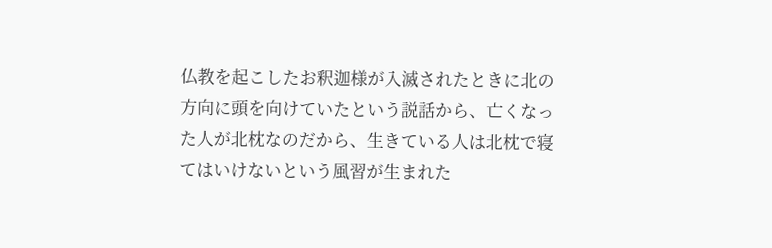仏教を起こしたお釈迦様が入滅されたときに北の方向に頭を向けていたという説話から、亡くなった人が北枕なのだから、生きている人は北枕で寝てはいけないという風習が生まれた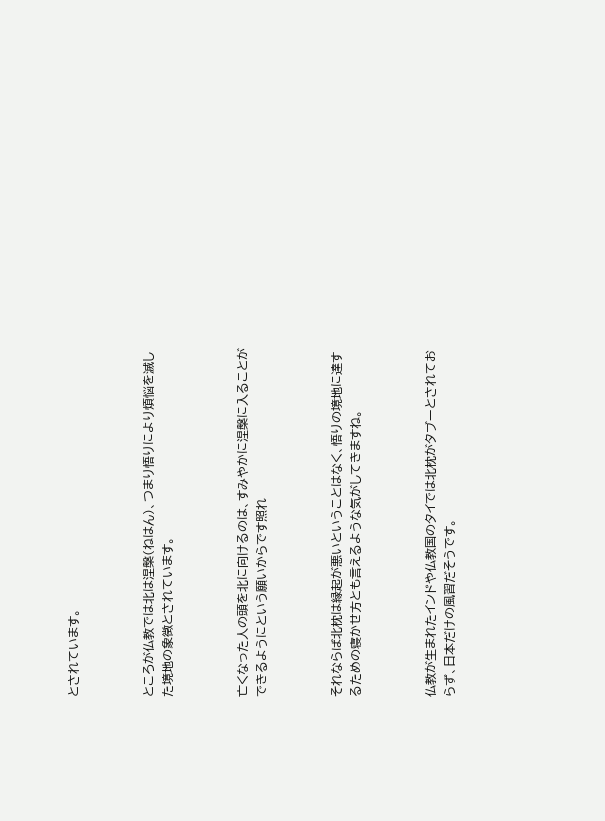とされています。



ところが仏教では北は涅槃(ねはん)、つまり悟りにより煩悩を滅した境地の象徴とされています。



亡くなった人の頭を北に向けるのは、すみやかに涅槃に入ることができるようにという願いからです照れ



それならば北枕は縁起が悪いということはなく、悟りの境地に達するための寝かせ方とも言えるような気がしてきますね。



仏教が生まれたインドや仏教国のタイでは北枕がタブーとされておらず、日本だけの風習だそうです。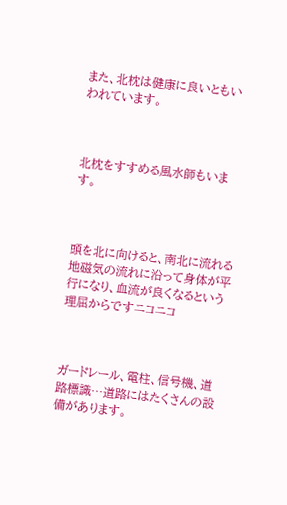また、北枕は健康に良いともいわれています。



北枕をすすめる風水師もいます。



頭を北に向けると、南北に流れる地磁気の流れに沿って身体が平行になり、血流が良くなるという理屈からですニコニコ



ガードレール、電柱、信号機、道路標識…道路にはたくさんの設備があります。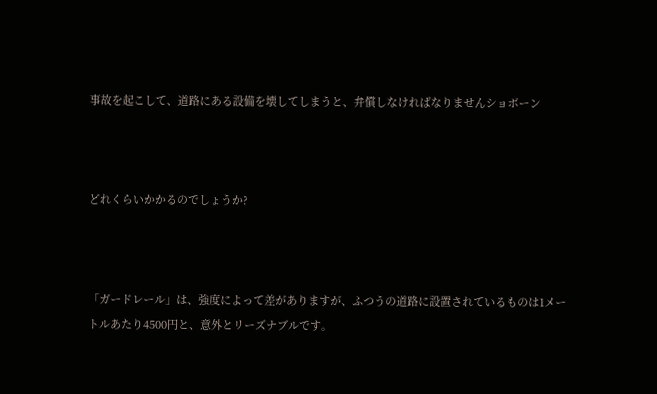事故を起こして、道路にある設備を壊してしまうと、弁償しなければなりませんショボーン



どれくらいかかるのでしょうか?



「ガードレール」は、強度によって差がありますが、ふつうの道路に設置されているものは1メートルあたり4500円と、意外とリーズナブルです。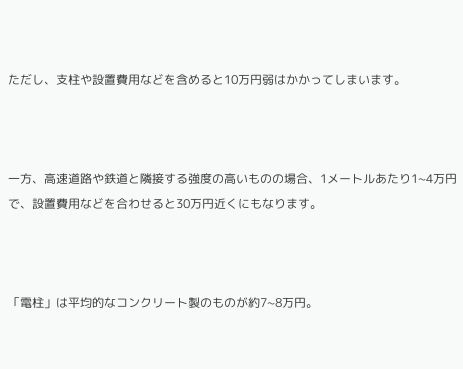ただし、支柱や設置費用などを含めると10万円弱はかかってしまいます。



一方、高速道路や鉄道と隣接する強度の高いものの場合、1メートルあたり1~4万円で、設置費用などを合わせると30万円近くにもなります。



「電柱」は平均的なコンクリート製のものが約7~8万円。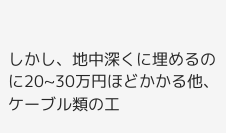しかし、地中深くに埋めるのに20~30万円ほどかかる他、ケーブル類の工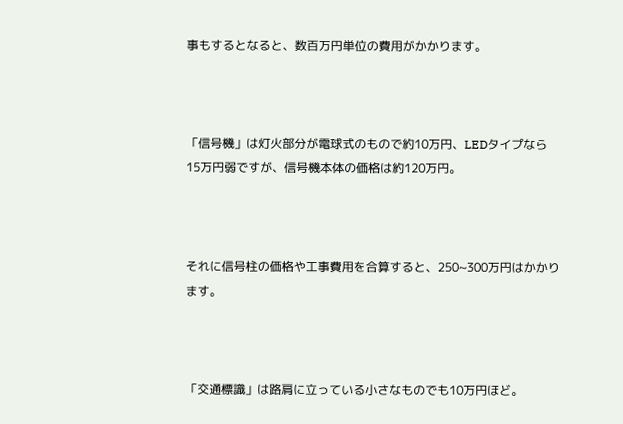事もするとなると、数百万円単位の費用がかかります。



「信号機」は灯火部分が電球式のもので約10万円、LEDタイプなら15万円弱ですが、信号機本体の価格は約120万円。



それに信号柱の価格や工事費用を合算すると、250~300万円はかかります。



「交通標識」は路肩に立っている小さなものでも10万円ほど。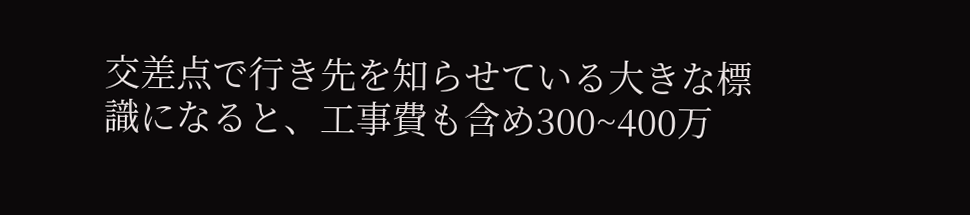交差点で行き先を知らせている大きな標識になると、工事費も含め300~400万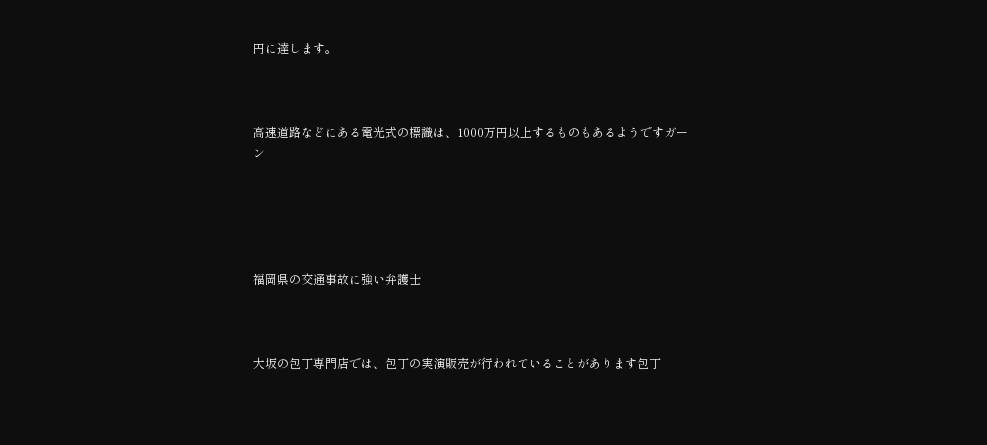円に達します。



高速道路などにある電光式の標識は、1000万円以上するものもあるようですガーン





福岡県の交通事故に強い弁護士



大坂の包丁専門店では、包丁の実演販売が行われていることがあります包丁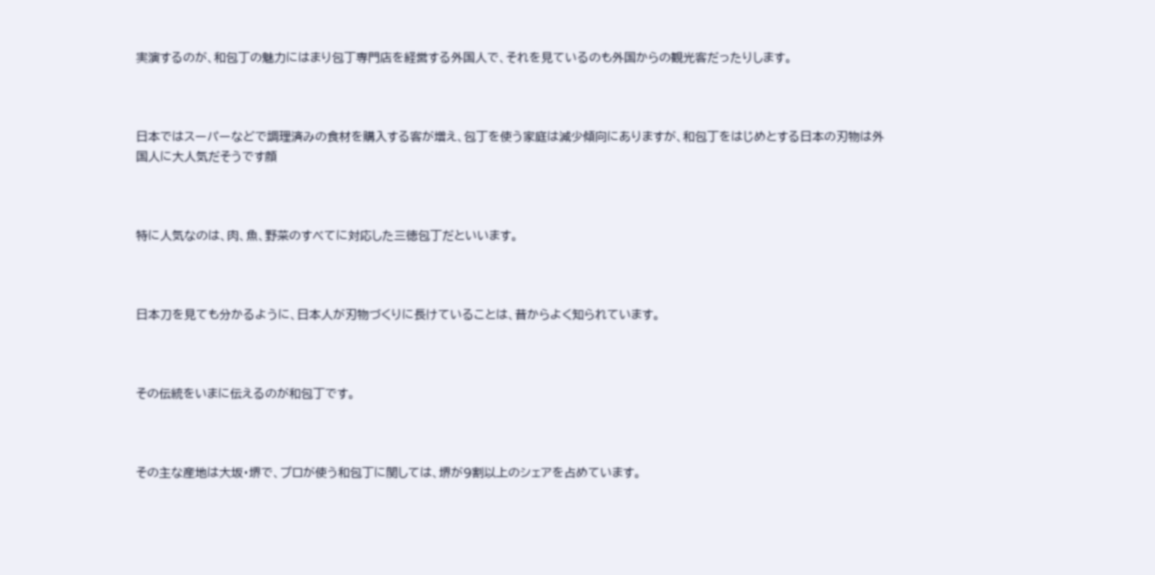実演するのが、和包丁の魅力にはまり包丁専門店を経営する外国人で、それを見ているのも外国からの観光客だったりします。



日本ではスーパーなどで調理済みの食材を購入する客が増え、包丁を使う家庭は減少傾向にありますが、和包丁をはじめとする日本の刃物は外国人に大人気だそうです顔



特に人気なのは、肉、魚、野菜のすべてに対応した三徳包丁だといいます。



日本刀を見ても分かるように、日本人が刃物づくりに長けていることは、昔からよく知られています。



その伝統をいまに伝えるのが和包丁です。



その主な産地は大坂・堺で、プロが使う和包丁に関しては、堺が9割以上のシェアを占めています。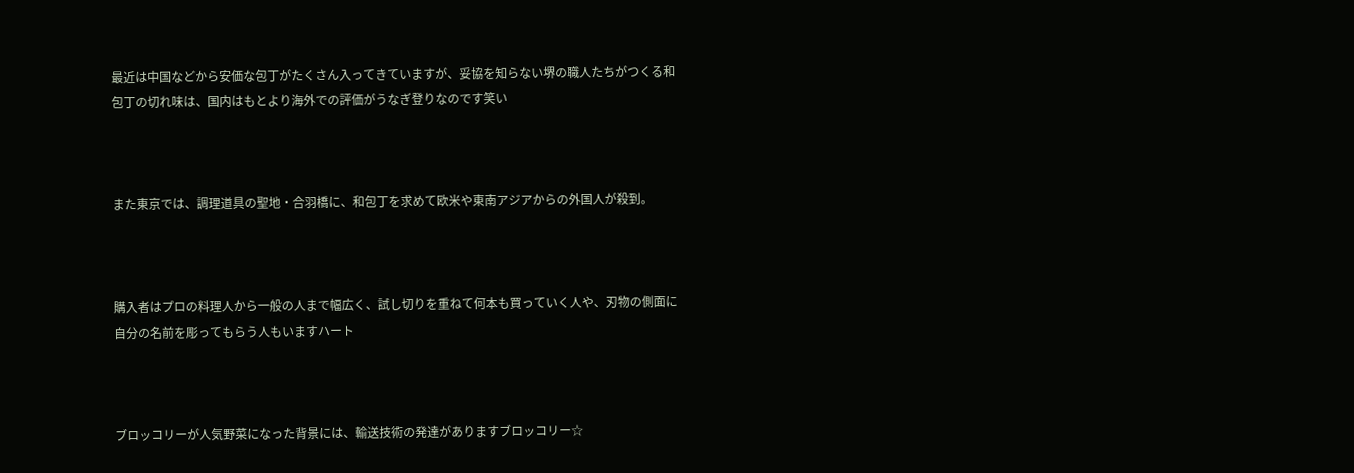最近は中国などから安価な包丁がたくさん入ってきていますが、妥協を知らない堺の職人たちがつくる和包丁の切れ味は、国内はもとより海外での評価がうなぎ登りなのです笑い



また東京では、調理道具の聖地・合羽橋に、和包丁を求めて欧米や東南アジアからの外国人が殺到。



購入者はプロの料理人から一般の人まで幅広く、試し切りを重ねて何本も買っていく人や、刃物の側面に自分の名前を彫ってもらう人もいますハート



ブロッコリーが人気野菜になった背景には、輸送技術の発達がありますブロッコリー☆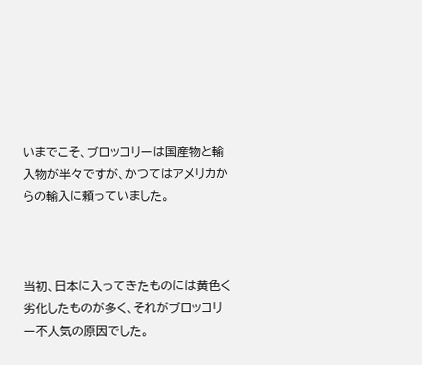いまでこそ、ブロッコリーは国産物と輸入物が半々ですが、かつてはアメリカからの輸入に頼っていました。



当初、日本に入ってきたものには黄色く劣化したものが多く、それがブロッコリー不人気の原因でした。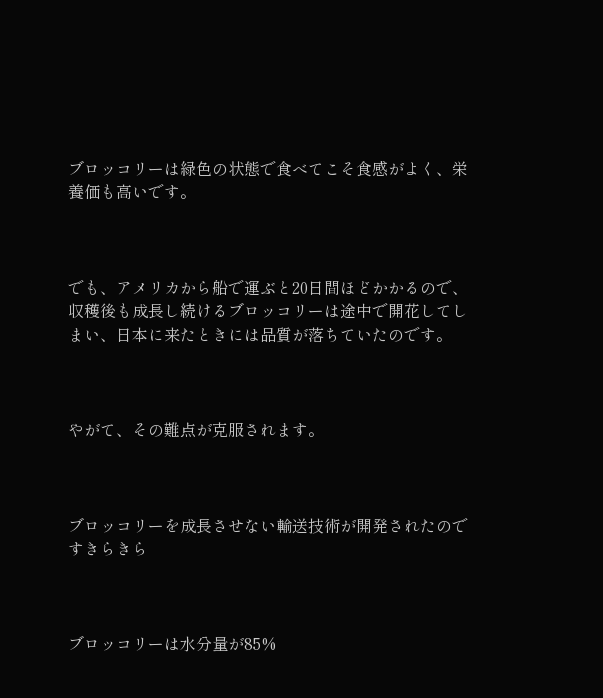ブロッコリーは緑色の状態で食べてこそ食感がよく、栄養価も高いです。



でも、アメリカから船で運ぶと20日間ほどかかるので、収穫後も成長し続けるブロッコリーは途中で開花してしまい、日本に来たときには品質が落ちていたのです。



やがて、その難点が克服されます。



ブロッコリーを成長させない輸送技術が開発されたのですきらきら



ブロッコリーは水分量が85%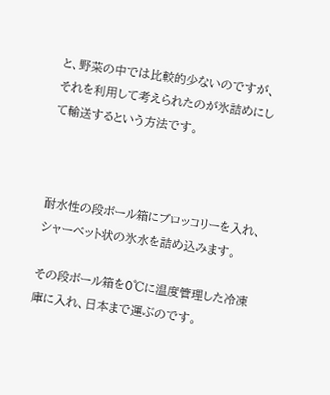と、野菜の中では比較的少ないのですが、それを利用して考えられたのが氷詰めにして輸送するという方法です。



耐水性の段ボール箱にブロッコリーを入れ、シャーベット状の氷水を詰め込みます。

その段ボール箱を0℃に温度管理した冷凍庫に入れ、日本まで運ぶのです。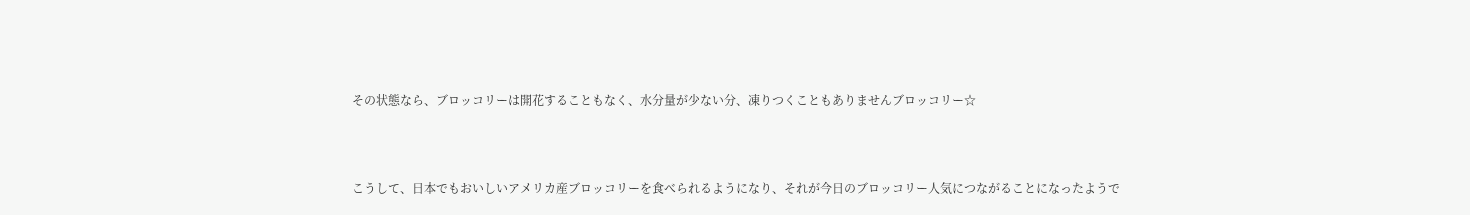その状態なら、ブロッコリーは開花することもなく、水分量が少ない分、凍りつくこともありませんブロッコリー☆



こうして、日本でもおいしいアメリカ産ブロッコリーを食べられるようになり、それが今日のブロッコリー人気につながることになったようで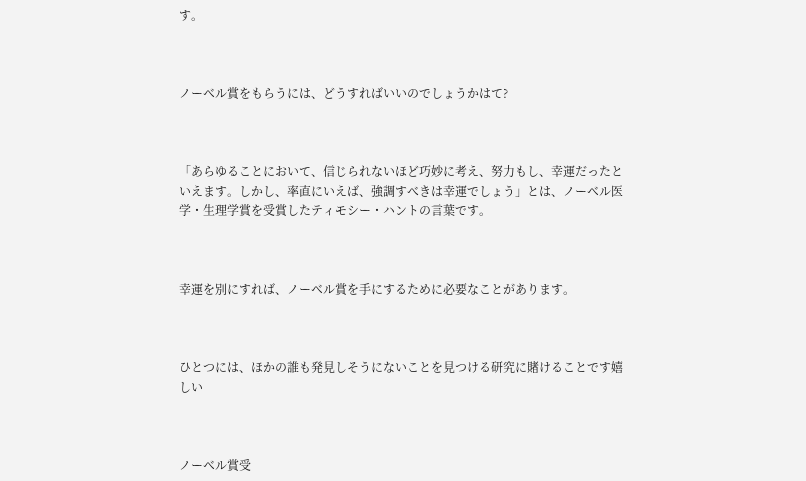す。



ノーベル賞をもらうには、どうすればいいのでしょうかはて?



「あらゆることにおいて、信じられないほど巧妙に考え、努力もし、幸運だったといえます。しかし、率直にいえば、強調すべきは幸運でしょう」とは、ノーベル医学・生理学賞を受賞したティモシー・ハントの言葉です。



幸運を別にすれば、ノーベル賞を手にするために必要なことがあります。



ひとつには、ほかの誰も発見しそうにないことを見つける研究に賭けることです嬉しい



ノーベル賞受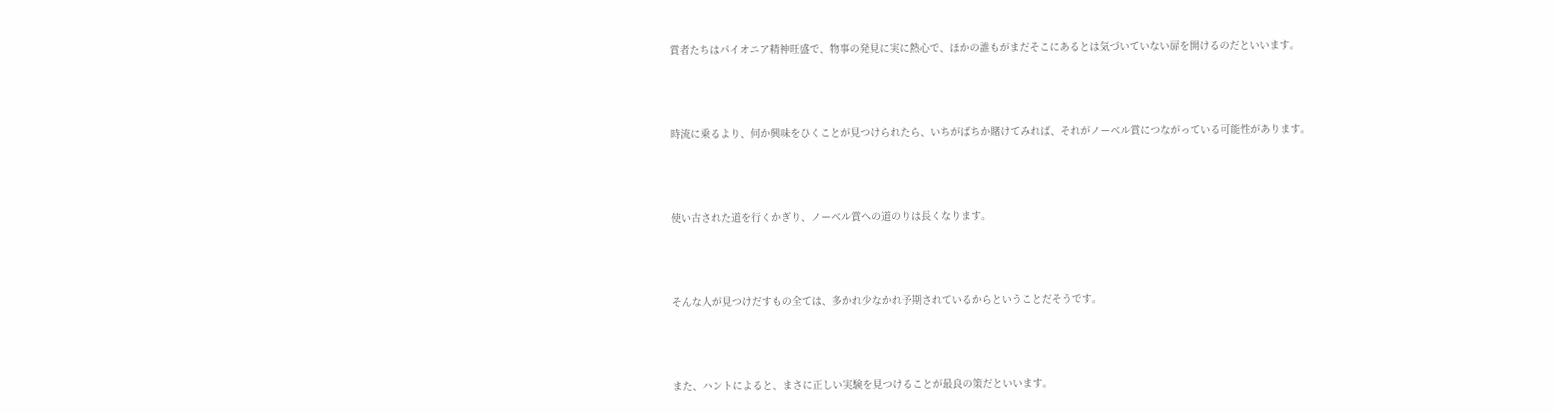賞者たちはパイオニア精神旺盛で、物事の発見に実に熱心で、ほかの誰もがまだそこにあるとは気づいていない扉を開けるのだといいます。



時流に乗るより、何か興味をひくことが見つけられたら、いちがばちか賭けてみれば、それがノーベル賞につながっている可能性があります。



使い古された道を行くかぎり、ノーベル賞への道のりは長くなります。



そんな人が見つけだすもの全ては、多かれ少なかれ予期されているからということだそうです。



また、ハントによると、まさに正しい実験を見つけることが最良の策だといいます。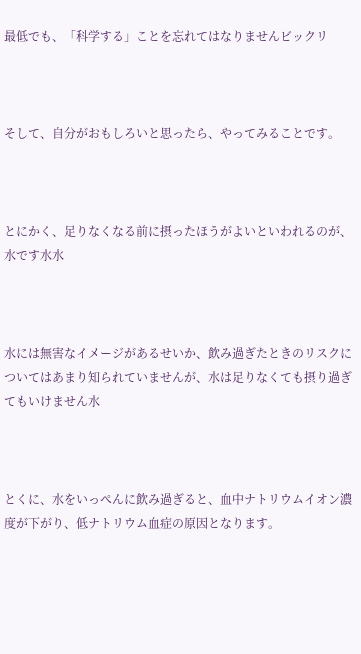最低でも、「科学する」ことを忘れてはなりませんビックリ



そして、自分がおもしろいと思ったら、やってみることです。



とにかく、足りなくなる前に摂ったほうがよいといわれるのが、水です水水



水には無害なイメージがあるせいか、飲み過ぎたときのリスクについてはあまり知られていませんが、水は足りなくても摂り過ぎてもいけません水



とくに、水をいっぺんに飲み過ぎると、血中ナトリウムイオン濃度が下がり、低ナトリウム血症の原因となります。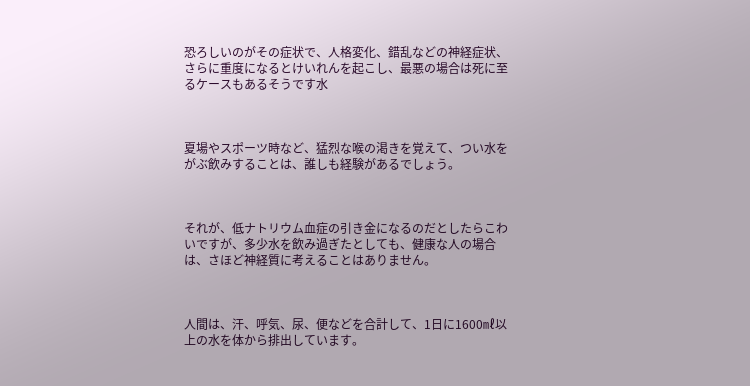恐ろしいのがその症状で、人格変化、錯乱などの神経症状、さらに重度になるとけいれんを起こし、最悪の場合は死に至るケースもあるそうです水



夏場やスポーツ時など、猛烈な喉の渇きを覚えて、つい水をがぶ飲みすることは、誰しも経験があるでしょう。



それが、低ナトリウム血症の引き金になるのだとしたらこわいですが、多少水を飲み過ぎたとしても、健康な人の場合は、さほど神経質に考えることはありません。



人間は、汗、呼気、尿、便などを合計して、1日に1600㎖以上の水を体から排出しています。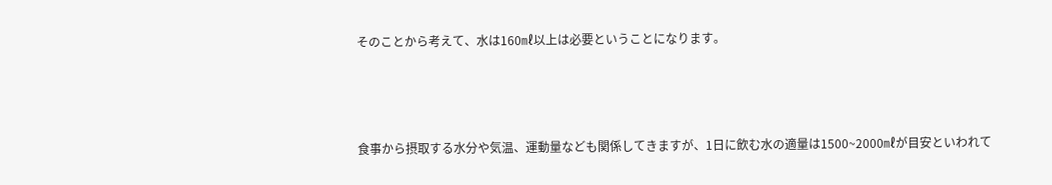そのことから考えて、水は160㎖以上は必要ということになります。



食事から摂取する水分や気温、運動量なども関係してきますが、1日に飲む水の適量は1500~2000㎖が目安といわれて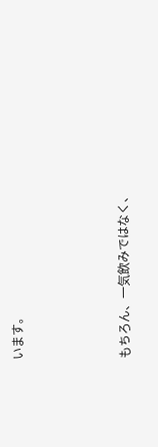います。



もちろん、一気飲みではなく、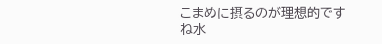こまめに摂るのが理想的ですね水